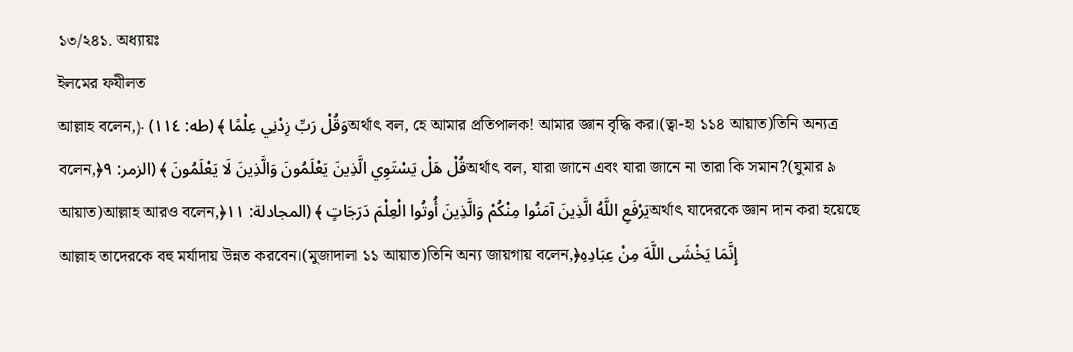১৩/২৪১. অধ্যায়ঃ
ইলমের ফযীলত
আল্লাহ বলেন,﴿ وَقُلْ رَبِّ زِدْنِي عِلْمًا ﴾ (طه: ١١٤)অর্থাৎ বল, হে আমার প্রতিপালক! আমার জ্ঞান বৃদ্ধি কর।(ত্বা-হা ১১৪ আয়াত)তিনি অন্যত্র বলেন,﴿قُلْ هَلْ يَسْتَوِي الَّذِينَ يَعْلَمُونَ وَالَّذِينَ لَا يَعْلَمُونَ ﴾ (الزمر: ٩অর্থাৎ বল, যারা জানে এবং যারা জানে না তারা কি সমান?(যুমার ৯ আয়াত)আল্লাহ আরও বলেন,﴿يَرْفَعِ اللَّهُ الَّذِينَ آمَنُوا مِنْكُمْ وَالَّذِينَ أُوتُوا الْعِلْمَ دَرَجَاتٍ ﴾ (المجادلة: ١١অর্থাৎ যাদেরকে জ্ঞান দান করা হয়েছে আল্লাহ তাদেরকে বহু মর্যাদায় উন্নত করবেন।(মুজাদালা ১১ আয়াত)তিনি অন্য জায়গায় বলেন,﴿إِنَّمَا يَخْشَى اللَّهَ مِنْ عِبَادِهِ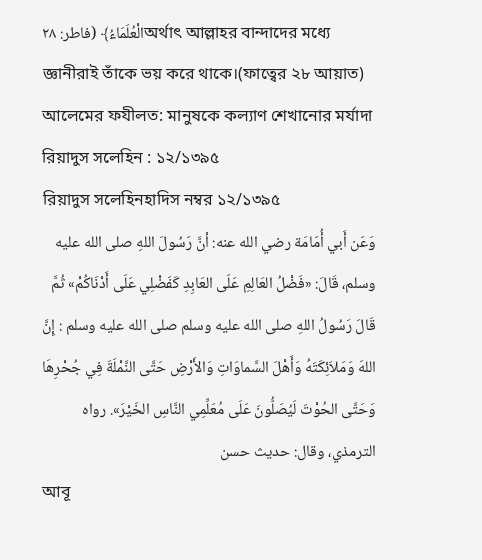الْعُلَمَاءُ﴾ (فاطر: ٢٨অর্থাৎ আল্লাহর বান্দাদের মধ্যে জ্ঞানীরাই তাঁকে ভয় করে থাকে।(ফাত্বের ২৮ আয়াত)
আলেমের ফযীলত: মানুষকে কল্যাণ শেখানোর মর্যাদা
রিয়াদুস সলেহিন : ১২/১৩৯৫
রিয়াদুস সলেহিনহাদিস নম্বর ১২/১৩৯৫
وَعَن أَبي أُمَامَة رضي الله عنه: أنَّ رَسُولَ اللهِ صلى الله عليه وسلم، قَالَ: «فَضْلُ العَالِمِ عَلَى العَابِدِ كَفَضْلِي عَلَى أَدْنَاكُمْ» ثُمَّ قَالَ رَسُولُ اللهِ صلى الله عليه وسلم صلى الله عليه وسلم : إِنَّ اللهَ وَمَلاَئِكَتَهُ وَأَهْلَ السَّماوَاتِ وَالأَرْضِ حَتَّى النَّمْلَةَ فِي جُحْرِهَا وَحَتَّى الحُوْتَ لَيُصَلُّونَ عَلَى مُعَلِّمِي النَّاسِ الخَيْرَ». رواه الترمذي، وقال: حديث حسن
আবূ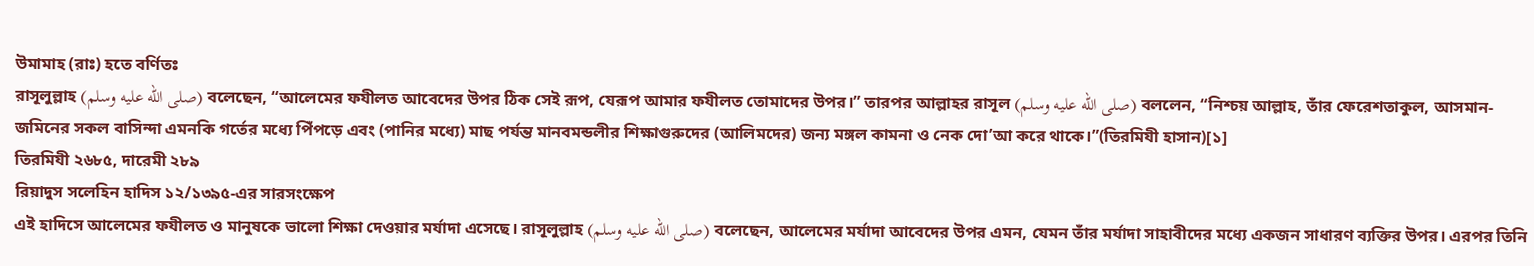উমামাহ (রাঃ) হতে বর্ণিতঃ
রাসূলুল্লাহ (صلى الله عليه وسلم) বলেছেন, “আলেমের ফযীলত আবেদের উপর ঠিক সেই রূপ, যেরূপ আমার ফযীলত তোমাদের উপর।” তারপর আল্লাহর রাসূল (صلى الله عليه وسلم) বললেন, “নিশ্চয় আল্লাহ, তাঁর ফেরেশতাকুল, আসমান-জমিনের সকল বাসিন্দা এমনকি গর্তের মধ্যে পিঁপড়ে এবং (পানির মধ্যে) মাছ পর্যন্ত মানবমন্ডলীর শিক্ষাগুরুদের (আলিমদের) জন্য মঙ্গল কামনা ও নেক দো’আ করে থাকে।”(তিরমিযী হাসান)[১]
তিরমিযী ২৬৮৫, দারেমী ২৮৯
রিয়াদুস সলেহিন হাদিস ১২/১৩৯৫-এর সারসংক্ষেপ
এই হাদিসে আলেমের ফযীলত ও মানুষকে ভালো শিক্ষা দেওয়ার মর্যাদা এসেছে। রাসূলুল্লাহ (صلى الله عليه وسلم) বলেছেন, আলেমের মর্যাদা আবেদের উপর এমন, যেমন তাঁর মর্যাদা সাহাবীদের মধ্যে একজন সাধারণ ব্যক্তির উপর। এরপর তিনি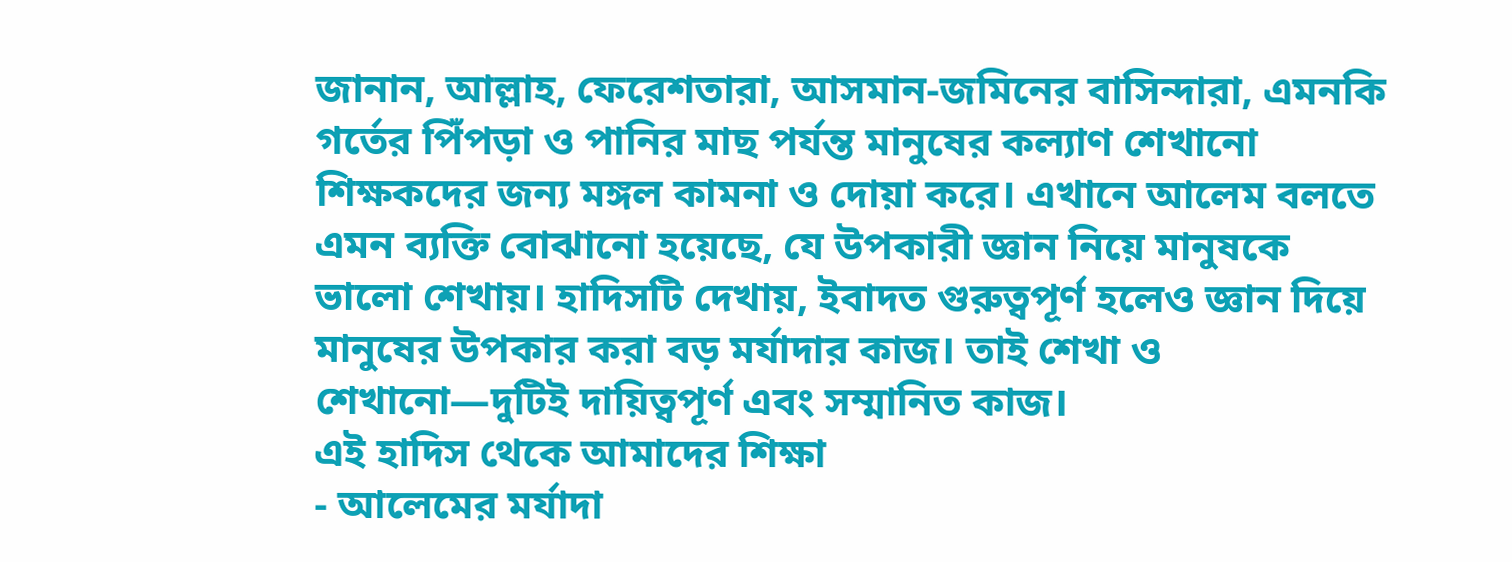জানান, আল্লাহ, ফেরেশতারা, আসমান-জমিনের বাসিন্দারা, এমনকি গর্তের পিঁপড়া ও পানির মাছ পর্যন্ত মানুষের কল্যাণ শেখানো শিক্ষকদের জন্য মঙ্গল কামনা ও দোয়া করে। এখানে আলেম বলতে এমন ব্যক্তি বোঝানো হয়েছে, যে উপকারী জ্ঞান নিয়ে মানুষকে ভালো শেখায়। হাদিসটি দেখায়, ইবাদত গুরুত্বপূর্ণ হলেও জ্ঞান দিয়ে মানুষের উপকার করা বড় মর্যাদার কাজ। তাই শেখা ও শেখানো—দুটিই দায়িত্বপূর্ণ এবং সম্মানিত কাজ।
এই হাদিস থেকে আমাদের শিক্ষা
- আলেমের মর্যাদা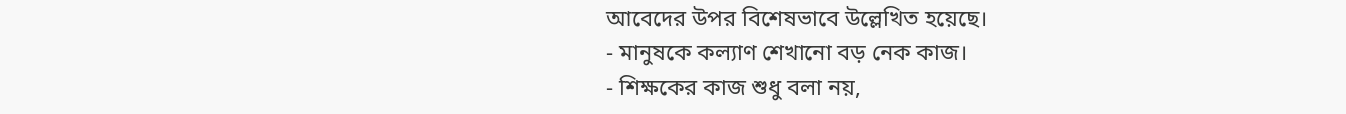আবেদের উপর বিশেষভাবে উল্লেখিত হয়েছে।
- মানুষকে কল্যাণ শেখানো বড় নেক কাজ।
- শিক্ষকের কাজ শুধু বলা নয়,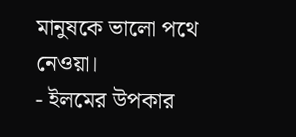মানুষকে ভালো পথে নেওয়া।
- ইলমের উপকার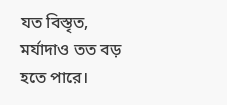যত বিস্তৃত, মর্যাদাও তত বড় হতে পারে।